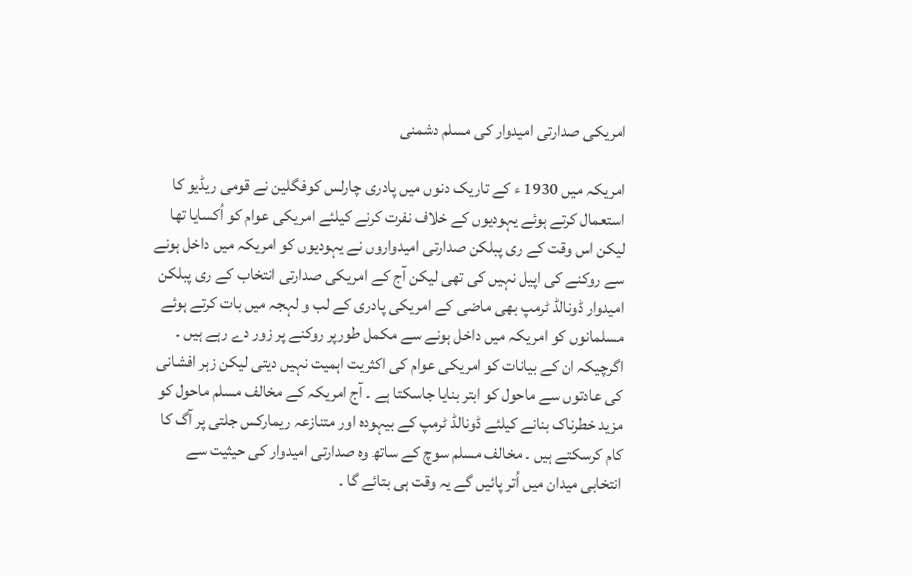امریکی صدارتی امیدوار کی مسلم دشمنی

امریکہ میں 1930 ء کے تاریک دنوں میں پادری چارلس کوفگلین نے قومی ریڈیو کا استعمال کرتے ہوئے یہودیوں کے خلاف نفرت کرنے کیلئے امریکی عوام کو اُکسایا تھا لیکن اس وقت کے ری پبلکن صدارتی امیدواروں نے یہودیوں کو امریکہ میں داخل ہونے سے روکنے کی اپیل نہیں کی تھی لیکن آج کے امریکی صدارتی انتخاب کے ری پبلکن امیدوار ڈونالڈ ٹرمپ بھی ماضی کے امریکی پادری کے لب و لہجہ میں بات کرتے ہوئے مسلمانوں کو امریکہ میں داخل ہونے سے مکمل طورپر روکنے پر زور دے رہے ہیں ۔ اگرچیکہ ان کے بیانات کو امریکی عوام کی اکثریت اہمیت نہیں دیتی لیکن زہر افشانی کی عادتوں سے ماحول کو ابتر بنایا جاسکتا ہے ۔ آج امریکہ کے مخالف مسلم ماحول کو مزید خطرناک بنانے کیلئے ڈونالڈ ٹرمپ کے بیہودہ اور متنازعہ ریمارکس جلتی پر آگ کا کام کرسکتے ہیں ۔ مخالف مسلم سوچ کے ساتھ وہ صدارتی امیدوار کی حیثیت سے انتخابی میدان میں اُتر پائیں گے یہ وقت ہی بتائے گا ۔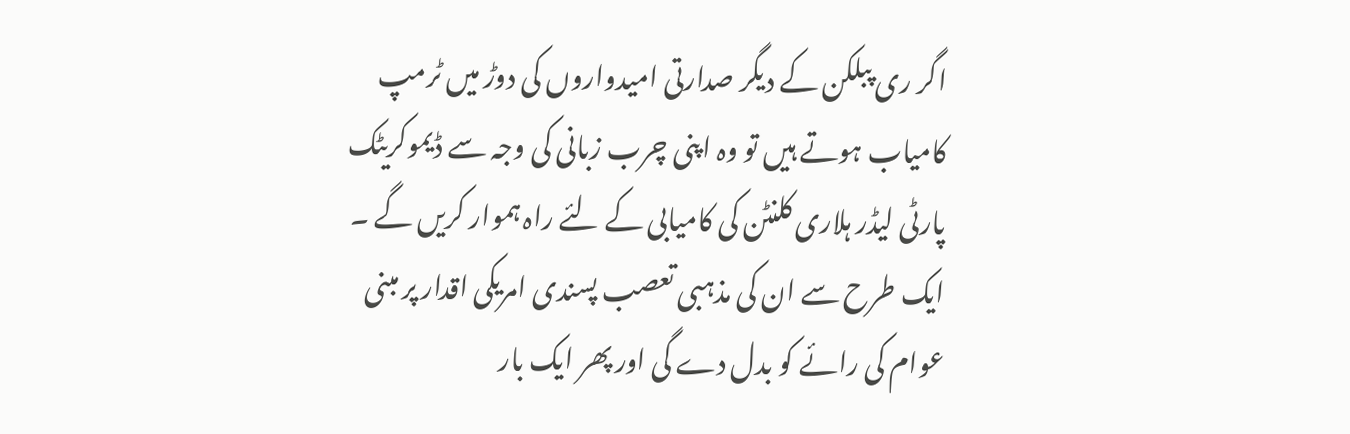اگر ری پبلکن کے دیگر صدارتی امیدواروں کی دوڑ میں ٹرمپ کامیاب ہوتے ہیں تو وہ اپنی چرب زبانی کی وجہ سے ڈیموکریٹک پارٹی لیڈر ہلاری کلنٹن کی کامیابی کے لئے راہ ہموار کریں گے ۔ ایک طرح سے ان کی مذہبی تعصب پسندی امریکی اقدار پر مبنی عوام کی رائے کو بدل دے گی اور پھر ایک بار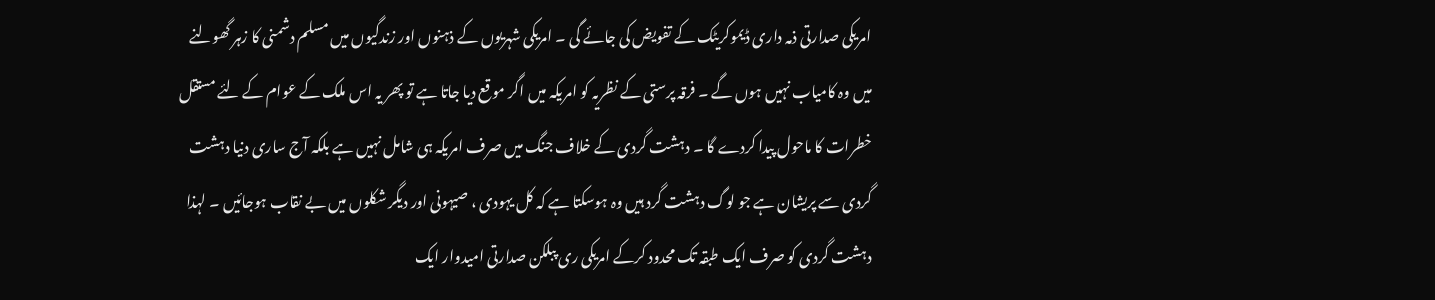امریکی صدارتی ذمہ داری ڈیموکریٹک کے تفویض کی جائے گی ۔ امریکی شہریوں کے ذہنوں اور زندگیوں میں مسلم دشمنی کا زہر گھولنے میں وہ کامیاب نہیں ہوں گے ۔ فرقہ پرستی کے نظریہ کو امریکہ میں اگر موقع دیا جاتا ہے تو پھر یہ اس ملک کے عوام کے لئے مستقل خطرات کا ماحول پیدا کردے گا ۔ دہشت گردی کے خلاف جنگ میں صرف امریکہ ہی شامل نہیں ہے بلکہ آج ساری دنیا دہشت گردی سے پریشان ہے جو لوگ دہشت گرد ہیں وہ ہوسکتا ہے کہ کل یہودی ، صیہونی اور دیگر شکلوں میں بے نقاب ہوجائیں ۔ لہذا دہشت گردی کو صرف ایک طبقہ تک محدود کرکے امریکی ری پبلکن صدارتی امیدوار ایک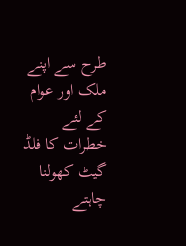طرح سے اپنے ملک اور عوام کے لئے خطرات کا فلڈ گیٹ کھولنا چاہتے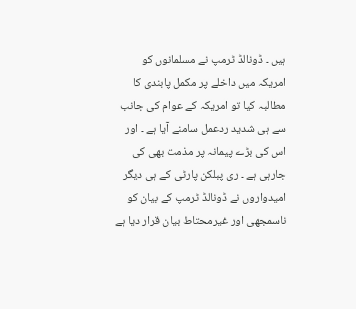ہیں ۔ ڈونالڈ ٹرمپ نے مسلمانوں کو امریکہ میں داخلے پر مکمل پابندی کا مطالبہ کیا تو امریکہ کے عوام کی جانب سے ہی شدید ردعمل سامنے آیا ہے ۔ اور اس کی بڑے پیمانہ پر مذمت بھی کی جارہی ہے ۔ ری پبلکن پارٹی کے ہی دیگر امیدواروں نے ڈونالڈ ٹرمپ کے بیان کو ناسمجھی اور غیرمحتاط بیان قرار دیا ہے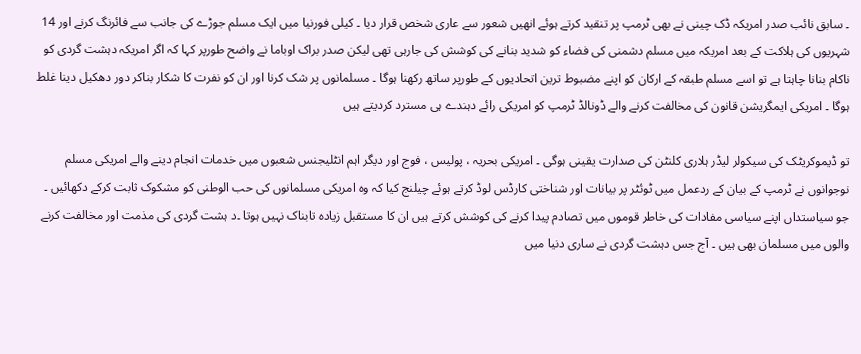۔ سابق نائب صدر امریکہ ڈک چینی نے بھی ٹرمپ پر تنقید کرتے ہوئے انھیں شعور سے عاری شخص قرار دیا ۔ کیلی فورنیا میں ایک مسلم جوڑے کی جانب سے فائرنگ کرنے اور 14 شہریوں کی ہلاکت کے بعد امریکہ میں مسلم دشمنی کی فضاء کو شدید بنانے کی کوشش کی جارہی تھی لیکن صدر براک اوباما نے واضح طورپر کہا کہ اگر امریکہ دہشت گردی کو ناکام بنانا چاہتا ہے تو اسے مسلم طبقہ کے ارکان کو اپنے مضبوط ترین اتحادیوں کے طورپر ساتھ رکھنا ہوگا ۔ مسلمانوں پر شک کرنا اور ان کو نفرت کا شکار بناکر دور دھکیل دینا غلط ہوگا ۔ امریکی ایمگریشن قانون کی مخالفت کرنے والے ڈونالڈ ٹرمپ کو امریکی رائے دہندے ہی مسترد کردیتے ہیں

تو ڈیموکریٹک کی سیکولر لیڈر ہلاری کلنٹن کی صدارت یقینی ہوگی ۔ امریکی بحریہ ، پولیس ، فوج اور دیگر اہم انٹلیجنس شعبوں میں خدمات انجام دینے والے امریکی مسلم نوجوانوں نے ٹرمپ کے بیان کے ردعمل میں ٹوئٹر پر بیانات اور شناختی کارڈس لوڈ کرتے ہوئے چیلنج کیا کہ وہ امریکی مسلمانوں کی حب الوطنی کو مشکوک ثابت کرکے دکھائیں ۔ جو سیاستداں اپنے سیاسی مفادات کی خاطر قوموں میں تصادم پیدا کرنے کی کوشش کرتے ہیں ان کا مستقبل زیادہ تابناک نہیں ہوتا ۔د ہشت گردی کی مذمت اور مخالفت کرنے والوں میں مسلمان بھی ہیں ۔ آج جس دہشت گردی نے ساری دنیا میں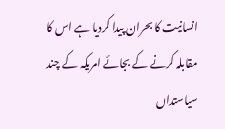انسانیت کا بحران پیدا کردیا ہے اس کا مقابلہ کرنے کے بجائے امریکہ کے چند سیاستداں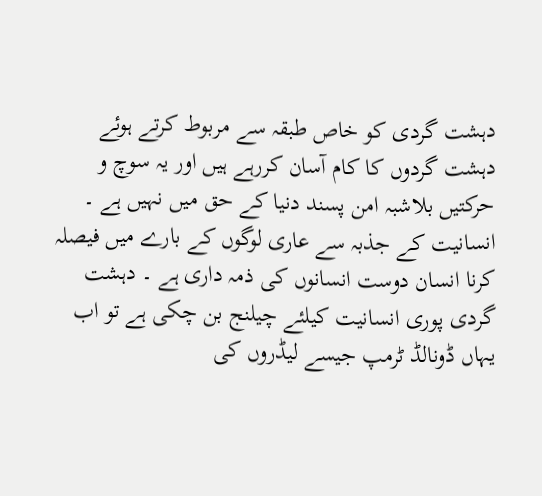دہشت گردی کو خاص طبقہ سے مربوط کرتے ہوئے دہشت گردوں کا کام آسان کررہے ہیں اور یہ سوچ و حرکتیں بلاشبہ امن پسند دنیا کے حق میں نہیں ہے ۔ انسانیت کے جذبہ سے عاری لوگوں کے بارے میں فیصلہ کرنا انسان دوست انسانوں کی ذمہ داری ہے ۔ دہشت گردی پوری انسانیت کیلئے چیلنج بن چکی ہے تو اب یہاں ڈونالڈ ٹرمپ جیسے لیڈروں کی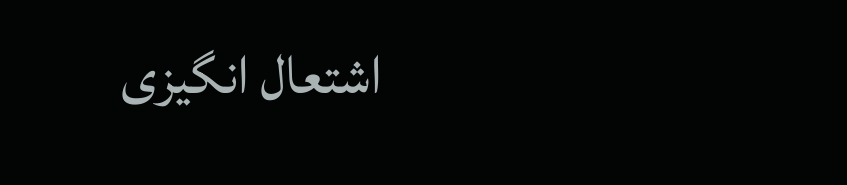اشتعال انگیزی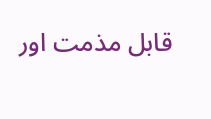قابل مذمت اور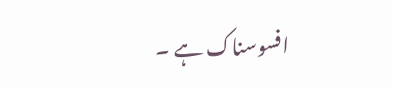افسوسناک ہے ۔